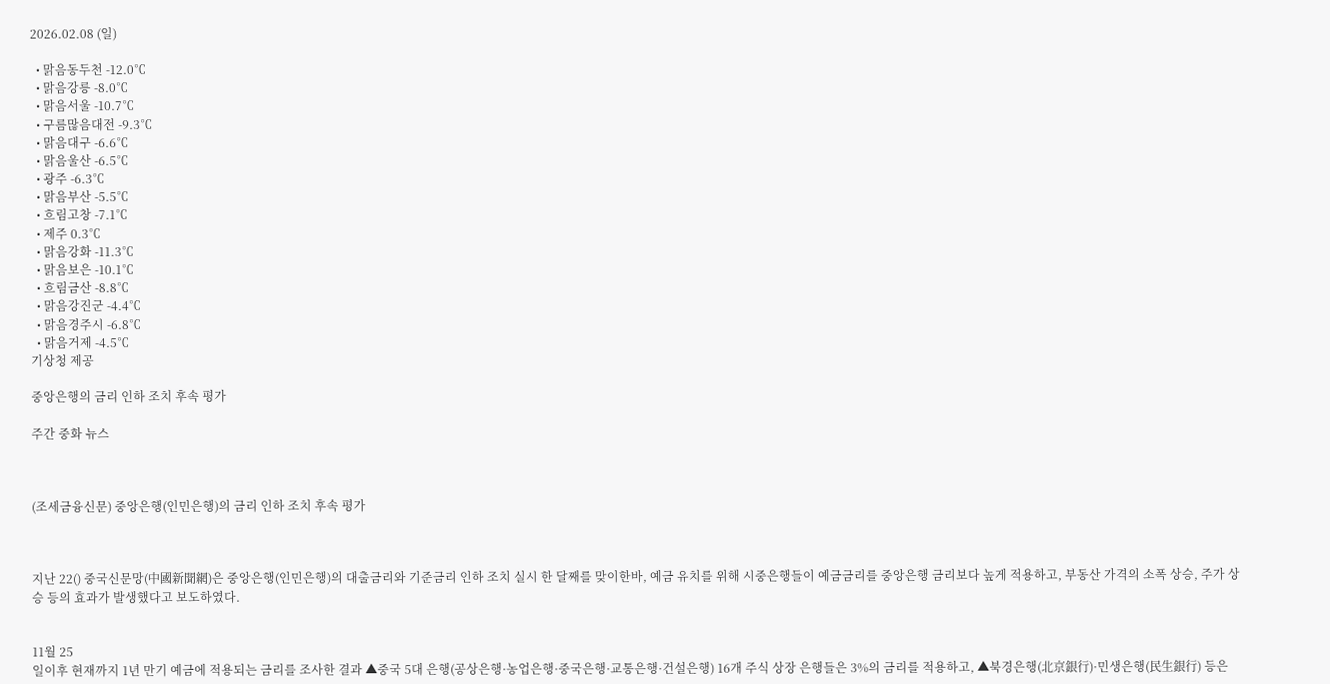2026.02.08 (일)

  • 맑음동두천 -12.0℃
  • 맑음강릉 -8.0℃
  • 맑음서울 -10.7℃
  • 구름많음대전 -9.3℃
  • 맑음대구 -6.6℃
  • 맑음울산 -6.5℃
  • 광주 -6.3℃
  • 맑음부산 -5.5℃
  • 흐림고창 -7.1℃
  • 제주 0.3℃
  • 맑음강화 -11.3℃
  • 맑음보은 -10.1℃
  • 흐림금산 -8.8℃
  • 맑음강진군 -4.4℃
  • 맑음경주시 -6.8℃
  • 맑음거제 -4.5℃
기상청 제공

중앙은행의 금리 인하 조치 후속 평가

주간 중화 뉴스



(조세금융신문) 중앙은행(인민은행)의 금리 인하 조치 후속 평가



지난 22() 중국신문망(中國新聞網)은 중앙은행(인민은행)의 대출금리와 기준금리 인하 조치 실시 한 달째를 맞이한바, 예금 유치를 위해 시중은행들이 예금금리를 중앙은행 금리보다 높게 적용하고, 부동산 가격의 소폭 상승, 주가 상승 등의 효과가 발생했다고 보도하였다.


11월 25
일이후 현재까지 1년 만기 예금에 적용되는 금리를 조사한 결과 ▲중국 5대 은행(공상은행·농업은행·중국은행·교통은행·건설은행) 16개 주식 상장 은행들은 3%의 금리를 적용하고, ▲북경은행(北京銀行)·민생은행(民生銀行) 등은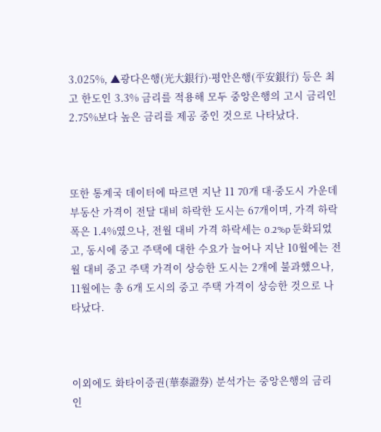3.025%, ▲광다은행(光大銀行)·평안은행(平安銀行) 등은 최고 한도인 3.3% 금리를 적용해 모두 중앙은행의 고시 금리인 2.75%보다 높은 금리를 제공 중인 것으로 나타났다.



또한 통계국 데이터에 따르면 지난 11 70개 대·중도시 가운데 부동산 가격이 전달 대비 하락한 도시는 67개이며, 가격 하락폭은 1.4%였으나, 전월 대비 가격 하락세는 0.2%p 둔화되었고, 동시에 중고 주택에 대한 수요가 늘어나 지난 10월에는 전월 대비 중고 주택 가격이 상승한 도시는 2개에 불과했으나, 11월에는 총 6개 도시의 중고 주택 가격이 상승한 것으로 나타났다.



이외에도 화타이증권(華泰證券) 분석가는 중앙은행의 금리 인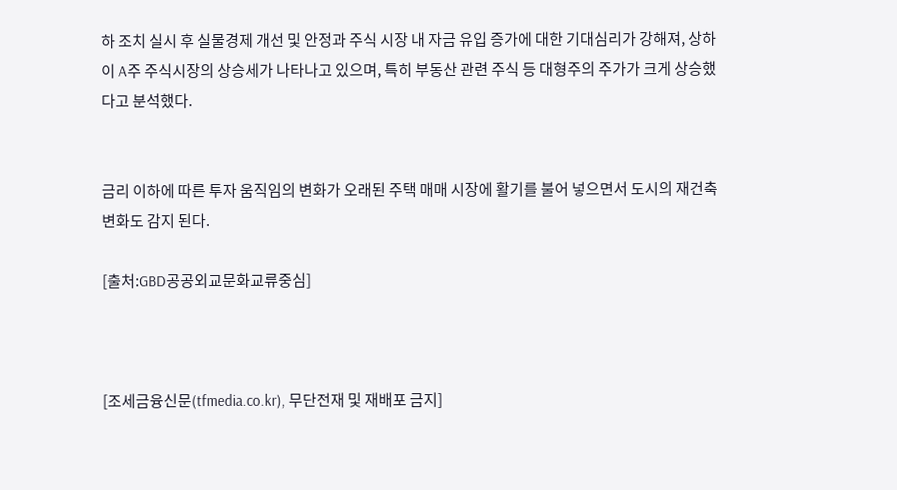하 조치 실시 후 실물경제 개선 및 안정과 주식 시장 내 자금 유입 증가에 대한 기대심리가 강해져, 상하이 A주 주식시장의 상승세가 나타나고 있으며, 특히 부동산 관련 주식 등 대형주의 주가가 크게 상승했다고 분석했다.


금리 이하에 따른 투자 움직임의 변화가 오래된 주택 매매 시장에 활기를 불어 넣으면서 도시의 재건축 변화도 감지 된다.

[출처:GBD공공외교문화교류중심]



[조세금융신문(tfmedia.co.kr), 무단전재 및 재배포 금지]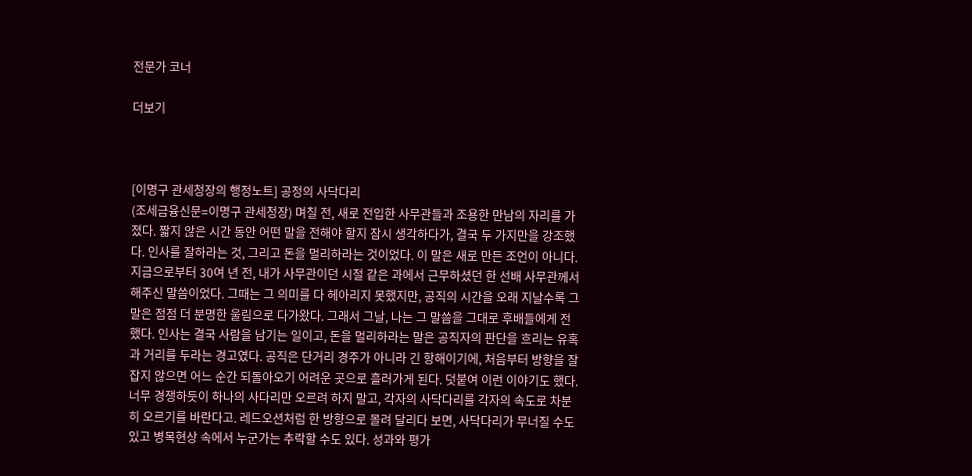전문가 코너

더보기



[이명구 관세청장의 행정노트] 공정의 사닥다리
(조세금융신문=이명구 관세청장) 며칠 전, 새로 전입한 사무관들과 조용한 만남의 자리를 가졌다. 짧지 않은 시간 동안 어떤 말을 전해야 할지 잠시 생각하다가, 결국 두 가지만을 강조했다. 인사를 잘하라는 것, 그리고 돈을 멀리하라는 것이었다. 이 말은 새로 만든 조언이 아니다. 지금으로부터 30여 년 전, 내가 사무관이던 시절 같은 과에서 근무하셨던 한 선배 사무관께서 해주신 말씀이었다. 그때는 그 의미를 다 헤아리지 못했지만, 공직의 시간을 오래 지날수록 그 말은 점점 더 분명한 울림으로 다가왔다. 그래서 그날, 나는 그 말씀을 그대로 후배들에게 전했다. 인사는 결국 사람을 남기는 일이고, 돈을 멀리하라는 말은 공직자의 판단을 흐리는 유혹과 거리를 두라는 경고였다. 공직은 단거리 경주가 아니라 긴 항해이기에, 처음부터 방향을 잘 잡지 않으면 어느 순간 되돌아오기 어려운 곳으로 흘러가게 된다. 덧붙여 이런 이야기도 했다. 너무 경쟁하듯이 하나의 사다리만 오르려 하지 말고, 각자의 사닥다리를 각자의 속도로 차분히 오르기를 바란다고. 레드오션처럼 한 방향으로 몰려 달리다 보면, 사닥다리가 무너질 수도 있고 병목현상 속에서 누군가는 추락할 수도 있다. 성과와 평가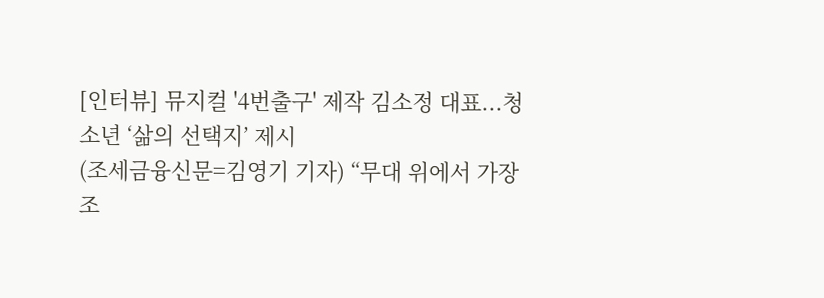[인터뷰] 뮤지컬 '4번출구' 제작 김소정 대표...청소년 ‘삶의 선택지’ 제시
(조세금융신문=김영기 기자) “무대 위에서 가장 조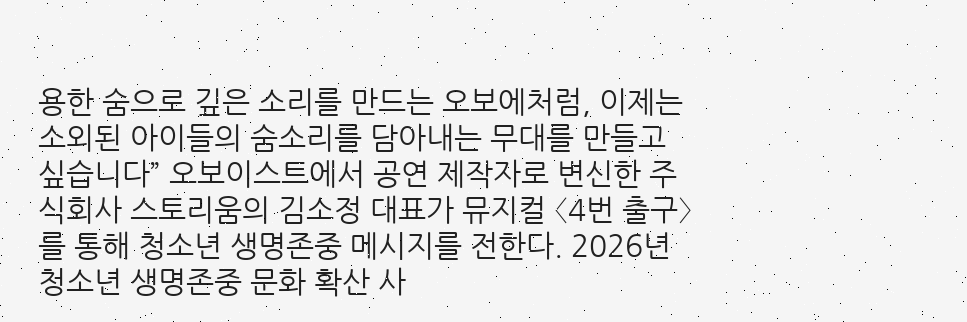용한 숨으로 깊은 소리를 만드는 오보에처럼, 이제는 소외된 아이들의 숨소리를 담아내는 무대를 만들고 싶습니다” 오보이스트에서 공연 제작자로 변신한 주식회사 스토리움의 김소정 대표가 뮤지컬 〈4번 출구〉를 통해 청소년 생명존중 메시지를 전한다. 2026년 청소년 생명존중 문화 확산 사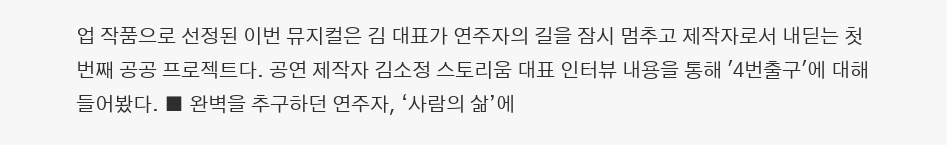업 작품으로 선정된 이번 뮤지컬은 김 대표가 연주자의 길을 잠시 멈추고 제작자로서 내딛는 첫 번째 공공 프로젝트다. 공연 제작자 김소정 스토리움 대표 인터뷰 내용을 통해 '4번출구'에 대해 들어봤다. ■ 완벽을 추구하던 연주자, ‘사람의 삶’에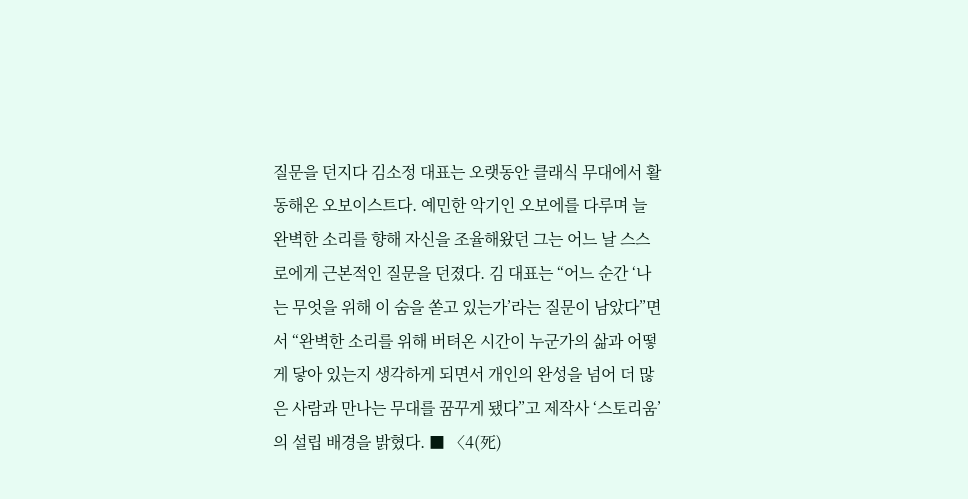질문을 던지다 김소정 대표는 오랫동안 클래식 무대에서 활동해온 오보이스트다. 예민한 악기인 오보에를 다루며 늘 완벽한 소리를 향해 자신을 조율해왔던 그는 어느 날 스스로에게 근본적인 질문을 던졌다. 김 대표는 “어느 순간 ‘나는 무엇을 위해 이 숨을 쏟고 있는가’라는 질문이 남았다”면서 “완벽한 소리를 위해 버텨온 시간이 누군가의 삶과 어떻게 닿아 있는지 생각하게 되면서 개인의 완성을 넘어 더 많은 사람과 만나는 무대를 꿈꾸게 됐다”고 제작사 ‘스토리움’의 설립 배경을 밝혔다. ■ 〈4(死)